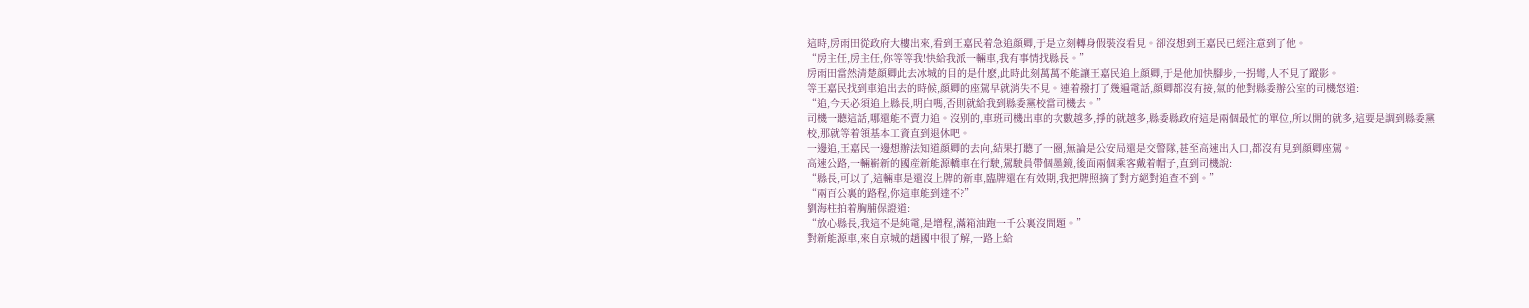這時,房雨田從政府大樓出來,看到王嘉民着急追顔卿,于是立刻轉身假裝沒看見。卻沒想到王嘉民已經注意到了他。
“房主任,房主任,你等等我!快給我派一輛車,我有事情找縣長。”
房雨田當然清楚顔卿此去冰城的目的是什麽,此時此刻萬萬不能讓王嘉民追上顔卿,于是他加快腳步,一拐彎,人不見了蹤影。
等王嘉民找到車追出去的時候,顔卿的座駕早就消失不見。連着撥打了幾遍電話,顔卿都沒有接,氣的他對縣委辦公室的司機怒道:
“追,今天必須追上縣長,明白嗎,否則就給我到縣委黨校當司機去。”
司機一聽這話,哪還能不賣力追。沒别的,車班司機出車的次數越多,掙的就越多,縣委縣政府這是兩個最忙的單位,所以開的就多,這要是調到縣委黨校,那就等着領基本工資直到退休吧。
一邊追,王嘉民一邊想辦法知道顔卿的去向,結果打聽了一圈,無論是公安局還是交警隊,甚至高速出入口,都沒有見到顔卿座駕。
高速公路,一輛嶄新的國産新能源轎車在行駛,駕駛員帶個墨鏡,後面兩個乘客戴着帽子,直到司機說:
“縣長,可以了,這輛車是還沒上牌的新車,臨牌還在有效期,我把牌照摘了對方絕對追查不到。”
“兩百公裏的路程,你這車能到達不?”
劉海柱拍着胸脯保證道:
“放心縣長,我這不是純電,是增程,滿箱油跑一千公裏沒問題。”
對新能源車,來自京城的趙國中很了解,一路上給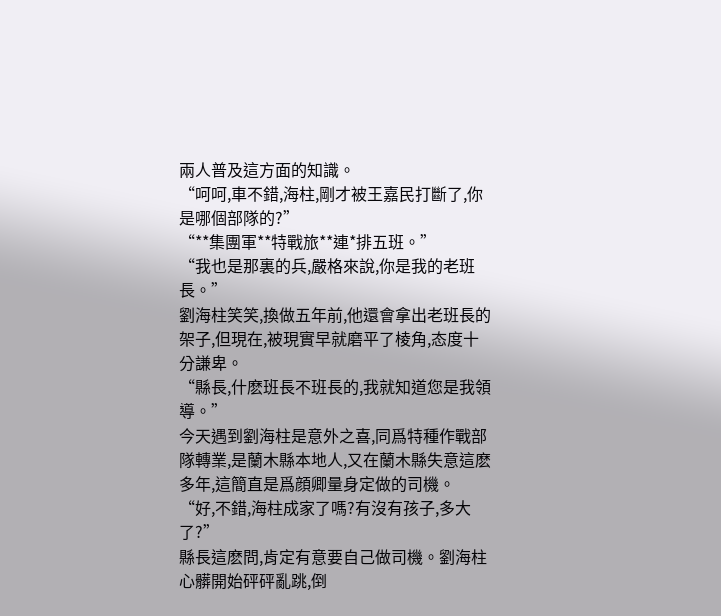兩人普及這方面的知識。
“呵呵,車不錯,海柱,剛才被王嘉民打斷了,你是哪個部隊的?”
“**集團軍**特戰旅**連*排五班。”
“我也是那裏的兵,嚴格來說,你是我的老班長。”
劉海柱笑笑,換做五年前,他還會拿出老班長的架子,但現在,被現實早就磨平了棱角,态度十分謙卑。
“縣長,什麽班長不班長的,我就知道您是我領導。”
今天遇到劉海柱是意外之喜,同爲特種作戰部隊轉業,是蘭木縣本地人,又在蘭木縣失意這麽多年,這簡直是爲顔卿量身定做的司機。
“好,不錯,海柱成家了嗎?有沒有孩子,多大了?”
縣長這麽問,肯定有意要自己做司機。劉海柱心髒開始砰砰亂跳,倒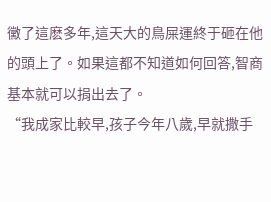黴了這麽多年,這天大的鳥屎運終于砸在他的頭上了。如果這都不知道如何回答,智商基本就可以捐出去了。
“我成家比較早,孩子今年八歲,早就撒手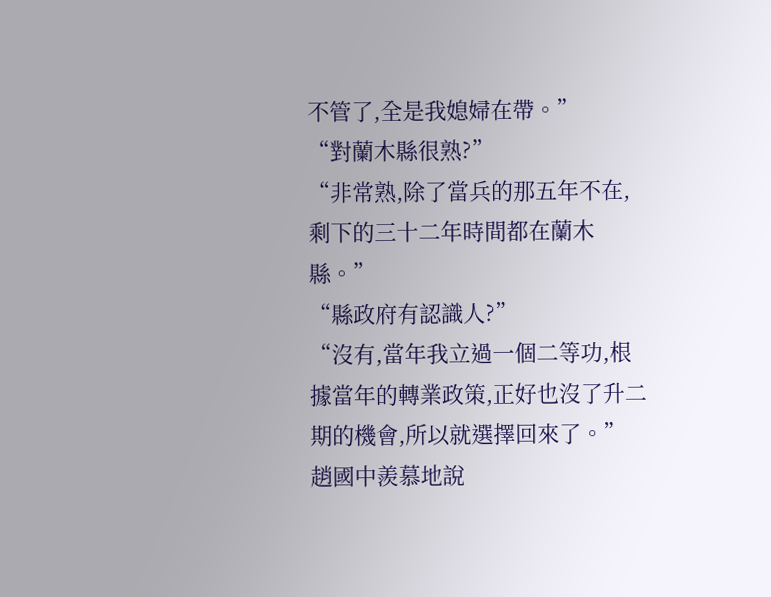不管了,全是我媳婦在帶。”
“對蘭木縣很熟?”
“非常熟,除了當兵的那五年不在,剩下的三十二年時間都在蘭木縣。”
“縣政府有認識人?”
“沒有,當年我立過一個二等功,根據當年的轉業政策,正好也沒了升二期的機會,所以就選擇回來了。”
趙國中羨慕地說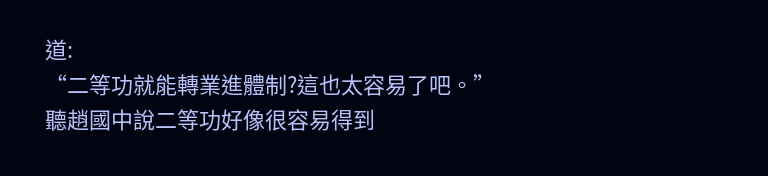道:
“二等功就能轉業進體制?這也太容易了吧。”
聽趙國中說二等功好像很容易得到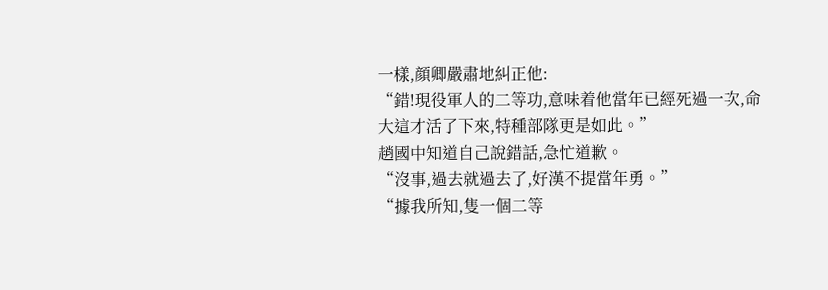一樣,顔卿嚴肅地糾正他:
“錯!現役軍人的二等功,意味着他當年已經死過一次,命大這才活了下來,特種部隊更是如此。”
趙國中知道自己說錯話,急忙道歉。
“沒事,過去就過去了,好漢不提當年勇。”
“據我所知,隻一個二等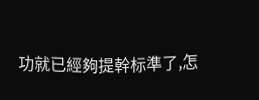功就已經夠提幹标準了,怎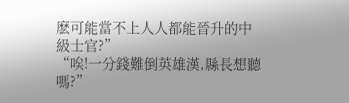麽可能當不上人人都能晉升的中級士官?”
“唉!一分錢難倒英雄漢,縣長想聽嗎?”